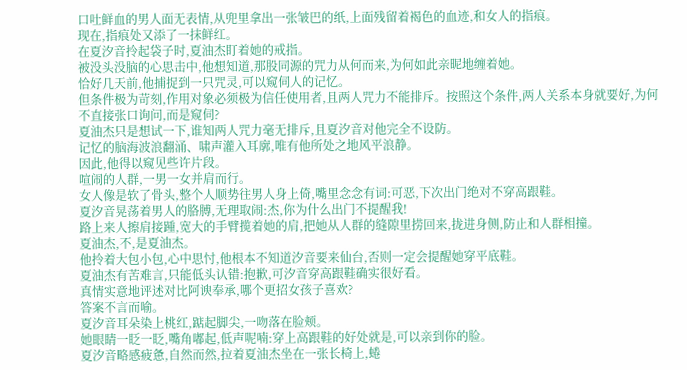口吐鲜血的男人面无表情,从兜里拿出一张皱巴的纸,上面残留着褐色的血迹,和女人的指痕。
现在,指痕处又添了一抹鲜红。
在夏汐音拎起袋子时,夏油杰盯着她的戒指。
被没头没脑的心思击中,他想知道,那股同源的咒力从何而来,为何如此亲昵地缠着她。
恰好几天前,他捕捉到一只咒灵,可以窥伺人的记忆。
但条件极为苛刻,作用对象必须极为信任使用者,且两人咒力不能排斥。按照这个条件,两人关系本身就要好,为何不直接张口询问,而是窥伺?
夏油杰只是想试一下,谁知两人咒力毫无排斥,且夏汐音对他完全不设防。
记忆的脑海波浪翻涌、啸声灌入耳廓,唯有他所处之地风平浪静。
因此,他得以窥见些许片段。
喧闹的人群,一男一女并肩而行。
女人像是软了骨头,整个人顺势往男人身上倚,嘴里念念有词:可恶,下次出门绝对不穿高跟鞋。
夏汐音晃荡着男人的胳膊,无理取闹:杰,你为什么出门不提醒我!
路上来人擦肩接踵,宽大的手臂揽着她的肩,把她从人群的缝隙里捞回来,拢进身侧,防止和人群相撞。
夏油杰,不,是夏油杰。
他拎着大包小包,心中思忖,他根本不知道汐音要来仙台,否则一定会提醒她穿平底鞋。
夏油杰有苦难言,只能低头认错:抱歉,可汐音穿高跟鞋确实很好看。
真情实意地评述对比阿谀奉承,哪个更招女孩子喜欢?
答案不言而喻。
夏汐音耳朵染上桃红,踮起脚尖,一吻落在脸颊。
她眼睛一眨一眨,嘴角嘟起,低声呢喃:穿上高跟鞋的好处就是,可以亲到你的脸。
夏汐音略感疲惫,自然而然,拉着夏油杰坐在一张长椅上,蜷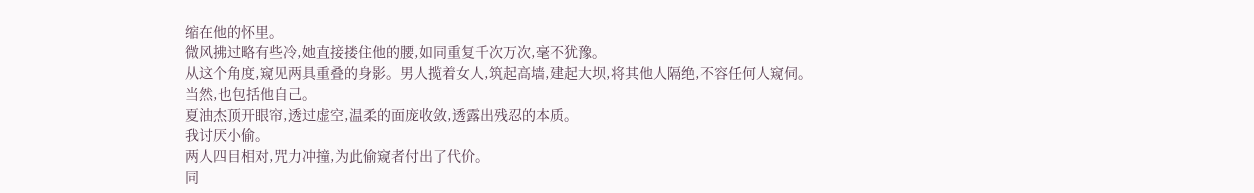缩在他的怀里。
微风拂过略有些冷,她直接搂住他的腰,如同重复千次万次,毫不犹豫。
从这个角度,窥见两具重叠的身影。男人揽着女人,筑起高墙,建起大坝,将其他人隔绝,不容任何人窥伺。
当然,也包括他自己。
夏油杰顶开眼帘,透过虚空,温柔的面庞收敛,透露出残忍的本质。
我讨厌小偷。
两人四目相对,咒力冲撞,为此偷窥者付出了代价。
同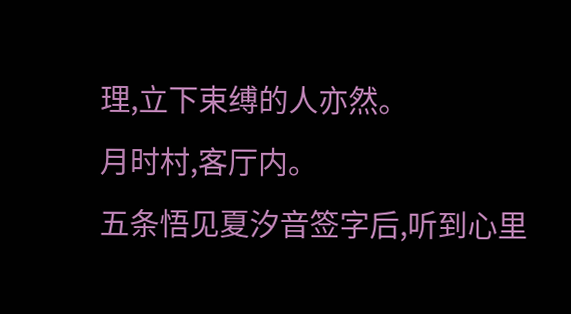理,立下束缚的人亦然。
月时村,客厅内。
五条悟见夏汐音签字后,听到心里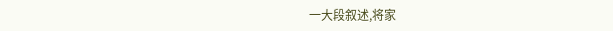一大段叙述,将家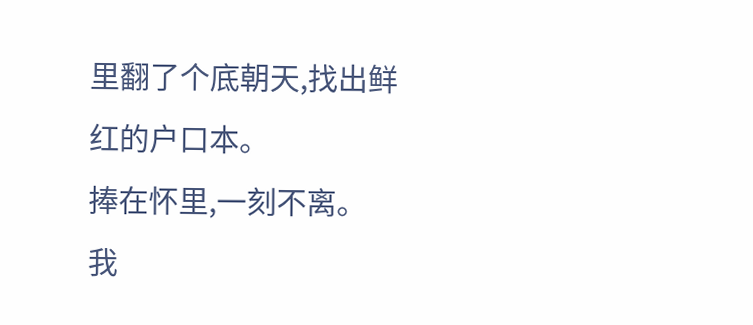里翻了个底朝天,找出鲜红的户口本。
捧在怀里,一刻不离。
我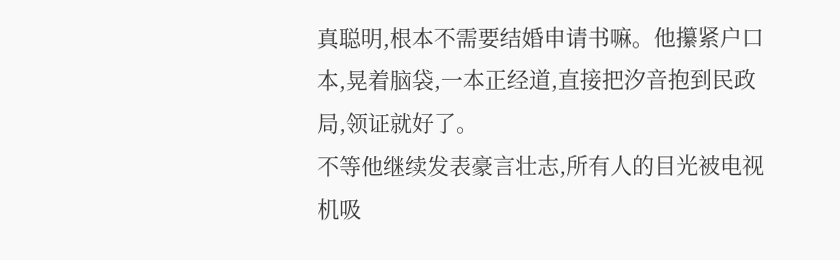真聪明,根本不需要结婚申请书嘛。他攥紧户口本,晃着脑袋,一本正经道,直接把汐音抱到民政局,领证就好了。
不等他继续发表豪言壮志,所有人的目光被电视机吸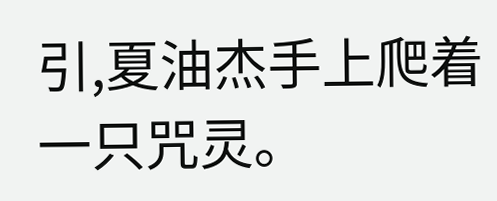引,夏油杰手上爬着一只咒灵。